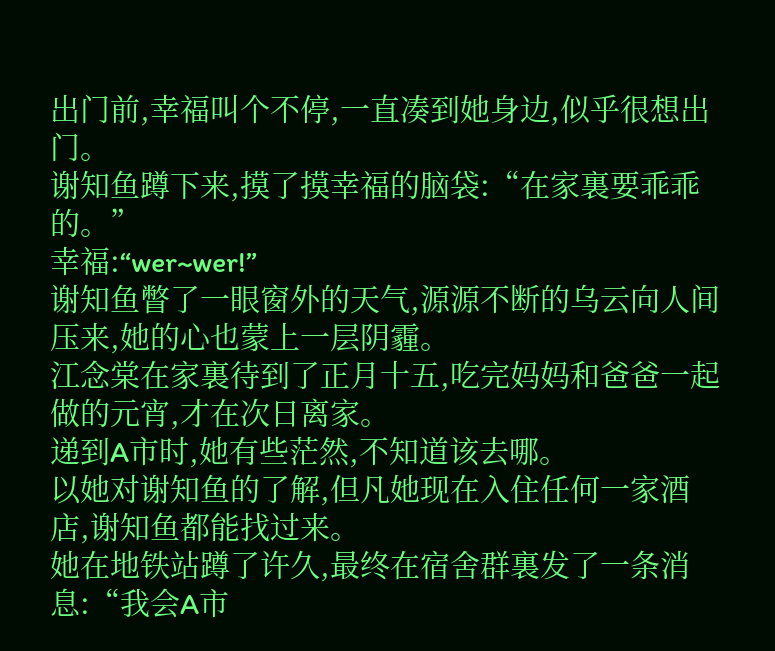出门前,幸福叫个不停,一直凑到她身边,似乎很想出门。
谢知鱼蹲下来,摸了摸幸福的脑袋:“在家裏要乖乖的。”
幸福:“wer~wer!”
谢知鱼瞥了一眼窗外的天气,源源不断的乌云向人间压来,她的心也蒙上一层阴霾。
江念棠在家裏待到了正月十五,吃完妈妈和爸爸一起做的元宵,才在次日离家。
递到A市时,她有些茫然,不知道该去哪。
以她对谢知鱼的了解,但凡她现在入住任何一家酒店,谢知鱼都能找过来。
她在地铁站蹲了许久,最终在宿舍群裏发了一条消息:“我会A市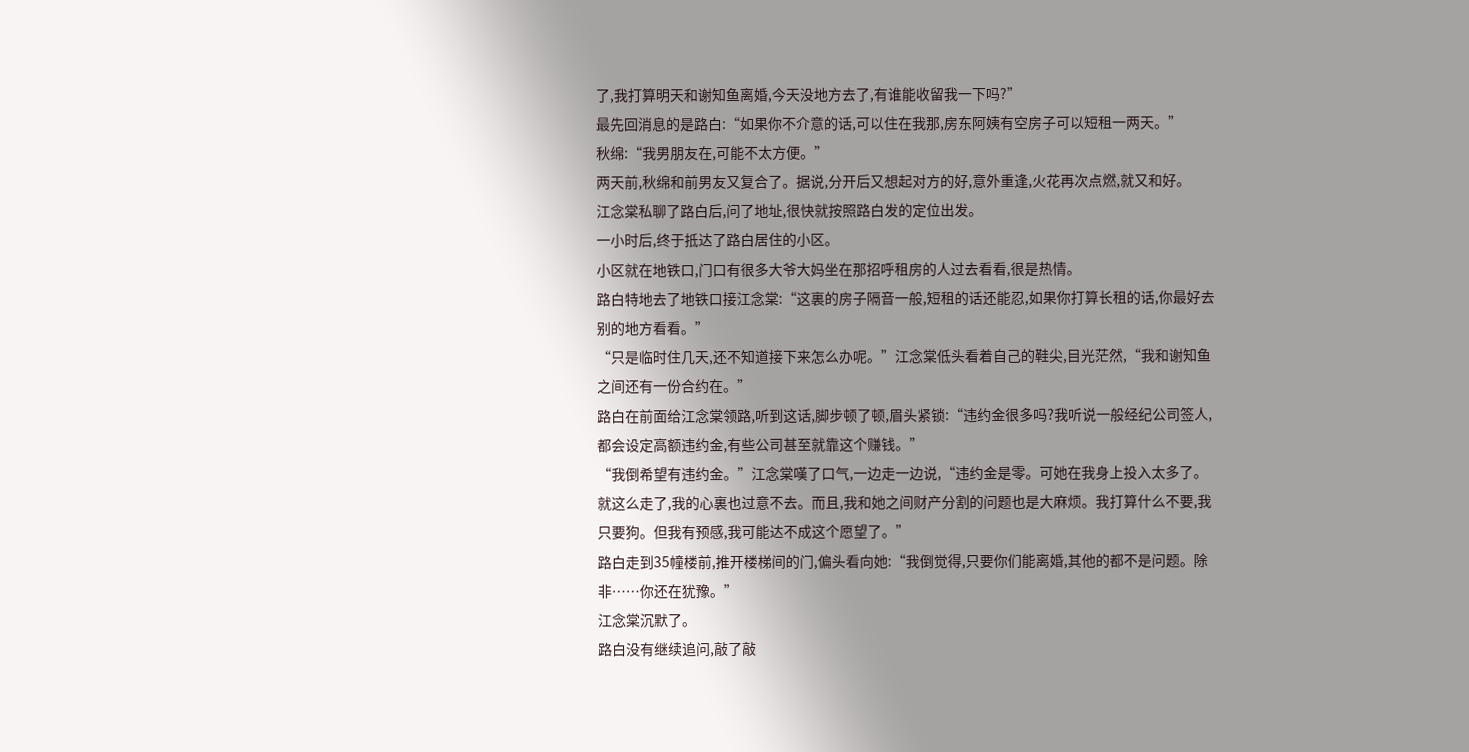了,我打算明天和谢知鱼离婚,今天没地方去了,有谁能收留我一下吗?”
最先回消息的是路白:“如果你不介意的话,可以住在我那,房东阿姨有空房子可以短租一两天。”
秋绵:“我男朋友在,可能不太方便。”
两天前,秋绵和前男友又复合了。据说,分开后又想起对方的好,意外重逢,火花再次点燃,就又和好。
江念棠私聊了路白后,问了地址,很快就按照路白发的定位出发。
一小时后,终于抵达了路白居住的小区。
小区就在地铁口,门口有很多大爷大妈坐在那招呼租房的人过去看看,很是热情。
路白特地去了地铁口接江念棠:“这裏的房子隔音一般,短租的话还能忍,如果你打算长租的话,你最好去别的地方看看。”
“只是临时住几天,还不知道接下来怎么办呢。”江念棠低头看着自己的鞋尖,目光茫然,“我和谢知鱼之间还有一份合约在。”
路白在前面给江念棠领路,听到这话,脚步顿了顿,眉头紧锁:“违约金很多吗?我听说一般经纪公司签人,都会设定高额违约金,有些公司甚至就靠这个赚钱。”
“我倒希望有违约金。”江念棠嘆了口气,一边走一边说,“违约金是零。可她在我身上投入太多了。就这么走了,我的心裏也过意不去。而且,我和她之间财产分割的问题也是大麻烦。我打算什么不要,我只要狗。但我有预感,我可能达不成这个愿望了。”
路白走到35幢楼前,推开楼梯间的门,偏头看向她:“我倒觉得,只要你们能离婚,其他的都不是问题。除非……你还在犹豫。”
江念棠沉默了。
路白没有继续追问,敲了敲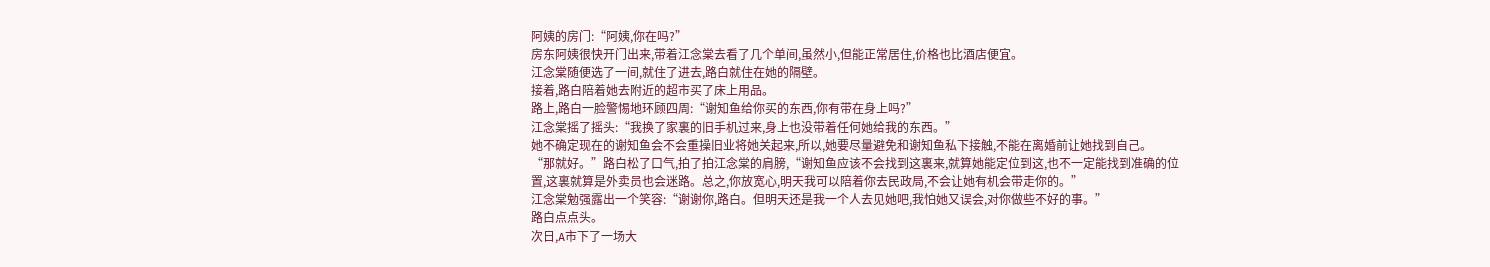阿姨的房门:“阿姨,你在吗?”
房东阿姨很快开门出来,带着江念棠去看了几个单间,虽然小,但能正常居住,价格也比酒店便宜。
江念棠随便选了一间,就住了进去,路白就住在她的隔壁。
接着,路白陪着她去附近的超市买了床上用品。
路上,路白一脸警惕地环顾四周:“谢知鱼给你买的东西,你有带在身上吗?”
江念棠摇了摇头:“我换了家裏的旧手机过来,身上也没带着任何她给我的东西。”
她不确定现在的谢知鱼会不会重操旧业将她关起来,所以,她要尽量避免和谢知鱼私下接触,不能在离婚前让她找到自己。
“那就好。”路白松了口气,拍了拍江念棠的肩膀,“谢知鱼应该不会找到这裏来,就算她能定位到这,也不一定能找到准确的位置,这裏就算是外卖员也会迷路。总之,你放宽心,明天我可以陪着你去民政局,不会让她有机会带走你的。”
江念棠勉强露出一个笑容:“谢谢你,路白。但明天还是我一个人去见她吧,我怕她又误会,对你做些不好的事。”
路白点点头。
次日,A市下了一场大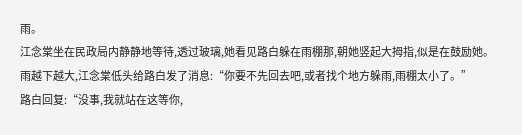雨。
江念棠坐在民政局内静静地等待,透过玻璃,她看见路白躲在雨棚那,朝她竖起大拇指,似是在鼓励她。
雨越下越大,江念棠低头给路白发了消息:“你要不先回去吧,或者找个地方躲雨,雨棚太小了。”
路白回复:“没事,我就站在这等你,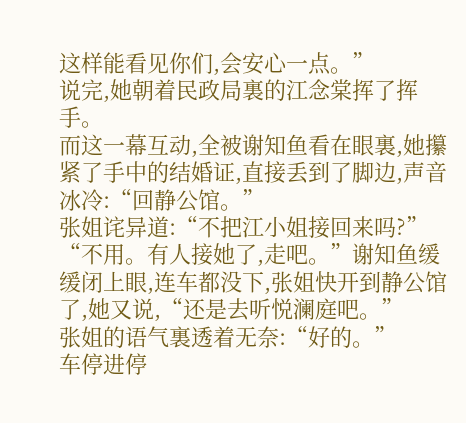这样能看见你们,会安心一点。”
说完,她朝着民政局裏的江念棠挥了挥手。
而这一幕互动,全被谢知鱼看在眼裏,她攥紧了手中的结婚证,直接丢到了脚边,声音冰冷:“回静公馆。”
张姐诧异道:“不把江小姐接回来吗?”
“不用。有人接她了,走吧。”谢知鱼缓缓闭上眼,连车都没下,张姐快开到静公馆了,她又说,“还是去听悦澜庭吧。”
张姐的语气裏透着无奈:“好的。”
车停进停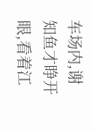车场内,谢知鱼才睁开眼,看着江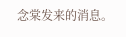念棠发来的消息。